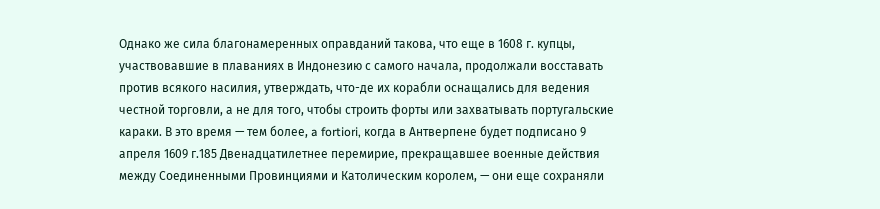Однако же сила благонамеренных оправданий такова, что еще в 1608 г. купцы, участвовавшие в плаваниях в Индонезию с самого начала, продолжали восставать против всякого насилия, утверждать, что-де их корабли оснащались для ведения честной торговли, а не для того, чтобы строить форты или захватывать португальские караки. В это время — тем более, a fortiori, когда в Антверпене будет подписано 9 апреля 1609 г.185 Двенадцатилетнее перемирие, прекращавшее военные действия между Соединенными Провинциями и Католическим королем, — они еще сохраняли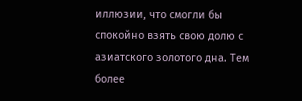иллюзии, что смогли бы спокойно взять свою долю с азиатского золотого дна. Тем более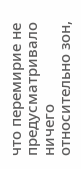что перемирие не предусматривало ничего относительно зон,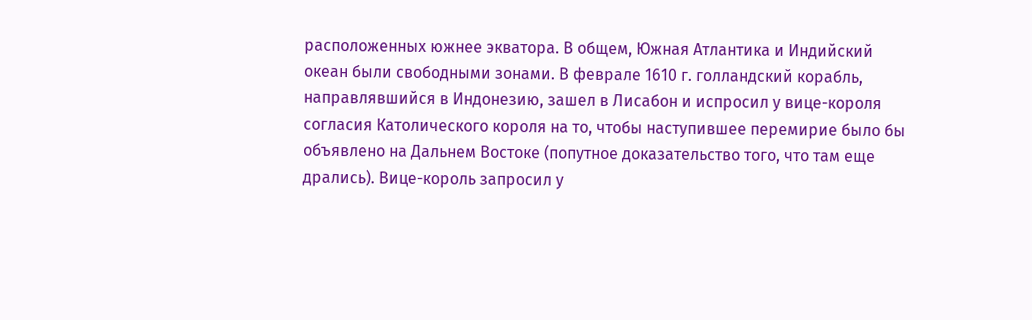расположенных южнее экватора. В общем, Южная Атлантика и Индийский океан были свободными зонами. В феврале 1610 г. голландский корабль, направлявшийся в Индонезию, зашел в Лисабон и испросил у вице-короля согласия Католического короля на то, чтобы наступившее перемирие было бы объявлено на Дальнем Востоке (попутное доказательство того, что там еще дрались). Вице-король запросил у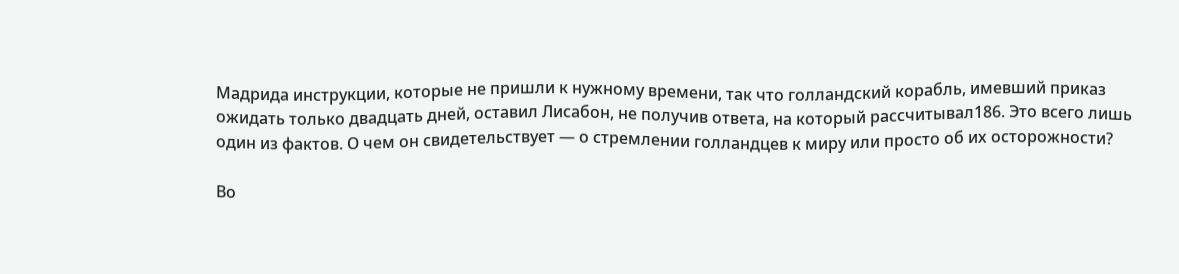Мадрида инструкции, которые не пришли к нужному времени, так что голландский корабль, имевший приказ ожидать только двадцать дней, оставил Лисабон, не получив ответа, на который рассчитывал186. Это всего лишь один из фактов. О чем он свидетельствует — о стремлении голландцев к миру или просто об их осторожности?

Во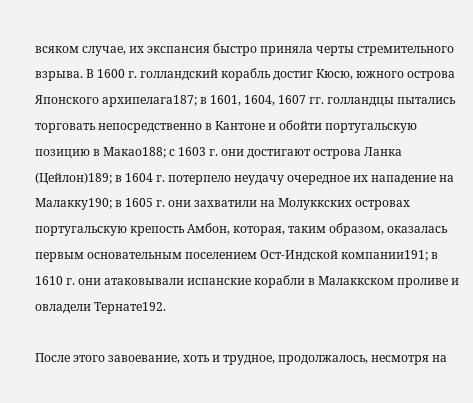всяком случае, их экспансия быстро приняла черты стремительного взрыва. В 1600 г. голландский корабль достиг Кюсю, южного острова Японского архипелага187; в 1601, 1604, 1607 гг. голландцы пытались торговать непосредственно в Кантоне и обойти португальскую позицию в Макао188; с 1603 г. они достигают острова Ланка (Цейлон)189; в 1604 г. потерпело неудачу очередное их нападение на Малакку190; в 1605 г. они захватили на Молуккских островах португальскую крепость Амбон, которая, таким образом, оказалась первым основательным поселением Ост-Индской компании191; в 1610 г. они атаковывали испанские корабли в Малаккском проливе и овладели Тернате192.

После этого завоевание, хоть и трудное, продолжалось, несмотря на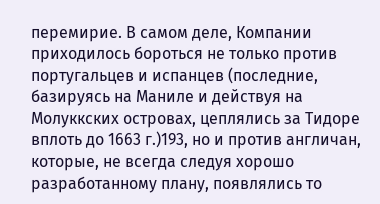перемирие. В самом деле, Компании приходилось бороться не только против португальцев и испанцев (последние, базируясь на Маниле и действуя на Молуккских островах, цеплялись за Тидоре вплоть до 1663 г.)193, но и против англичан, которые, не всегда следуя хорошо разработанному плану, появлялись то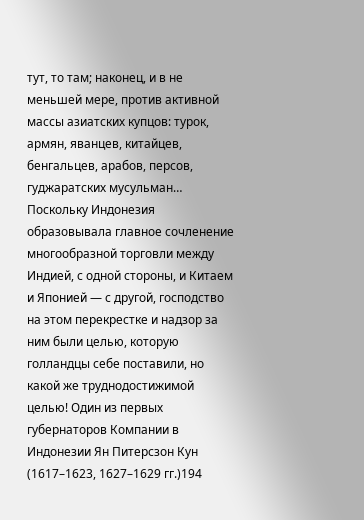тут, то там; наконец, и в не меньшей мере, против активной массы азиатских купцов: турок, армян, яванцев, китайцев, бенгальцев, арабов, персов, гуджаратских мусульман… Поскольку Индонезия образовывала главное сочленение многообразной торговли между Индией, с одной стороны, и Китаем и Японией — с другой, господство на этом перекрестке и надзор за ним были целью, которую голландцы себе поставили, но какой же труднодостижимой целью! Один из первых губернаторов Компании в Индонезии Ян Питерсзон Кун (1617–1623, 1627–1629 гг.)194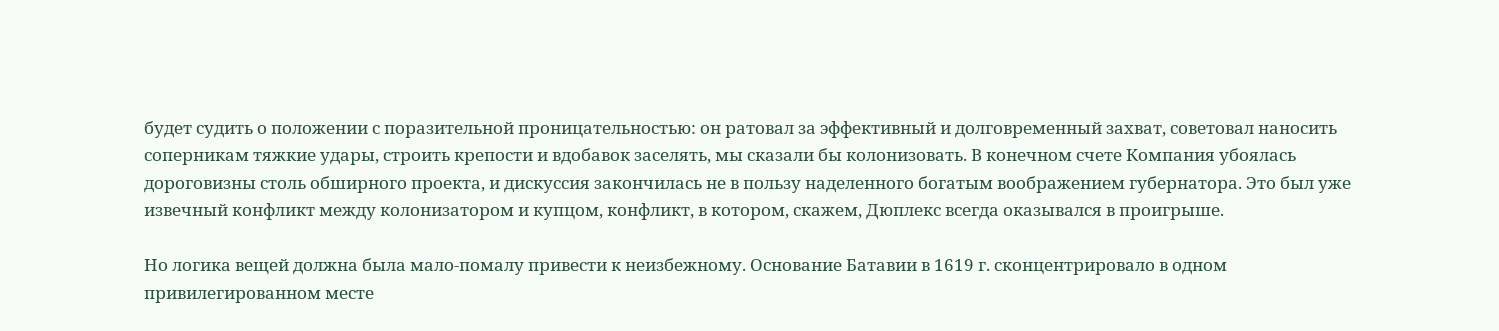будет судить о положении с поразительной проницательностью: он ратовал за эффективный и долговременный захват, советовал наносить соперникам тяжкие удары, строить крепости и вдобавок заселять, мы сказали бы колонизовать. В конечном счете Компания убоялась дороговизны столь обширного проекта, и дискуссия закончилась не в пользу наделенного богатым воображением губернатора. Это был уже извечный конфликт между колонизатором и купцом, конфликт, в котором, скажем, Дюплекс всегда оказывался в проигрыше.

Но логика вещей должна была мало-помалу привести к неизбежному. Основание Батавии в 1619 г. сконцентрировало в одном привилегированном месте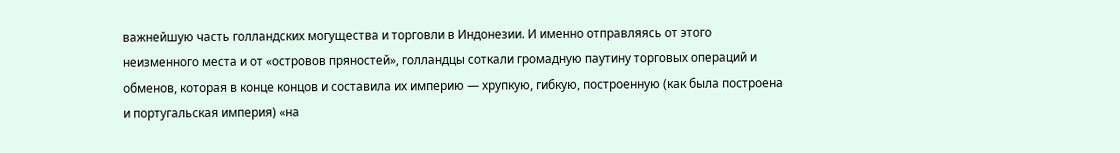важнейшую часть голландских могущества и торговли в Индонезии. И именно отправляясь от этого неизменного места и от «островов пряностей», голландцы соткали громадную паутину торговых операций и обменов, которая в конце концов и составила их империю — хрупкую, гибкую, построенную (как была построена и португальская империя) «на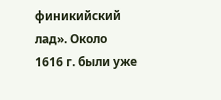финикийский лад». Около 1616 г. были уже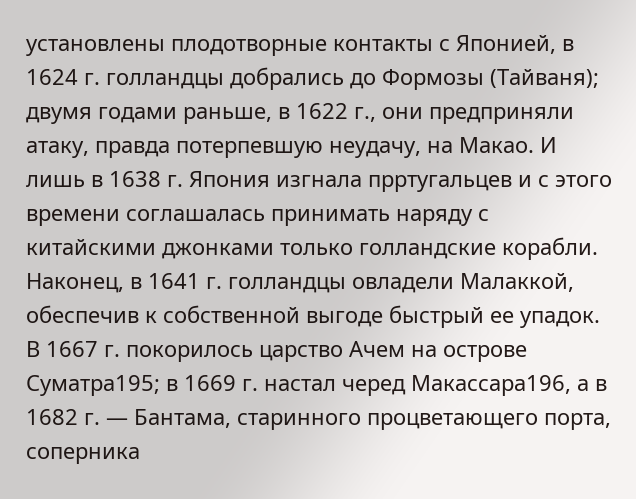установлены плодотворные контакты с Японией, в 1624 г. голландцы добрались до Формозы (Тайваня); двумя годами раньше, в 1622 г., они предприняли атаку, правда потерпевшую неудачу, на Макао. И лишь в 1638 г. Япония изгнала прртугальцев и с этого времени соглашалась принимать наряду с китайскими джонками только голландские корабли. Наконец, в 1641 г. голландцы овладели Малаккой, обеспечив к собственной выгоде быстрый ее упадок. В 1667 г. покорилось царство Ачем на острове Суматра195; в 1669 г. настал черед Макассара196, а в 1682 г. — Бантама, старинного процветающего порта, соперника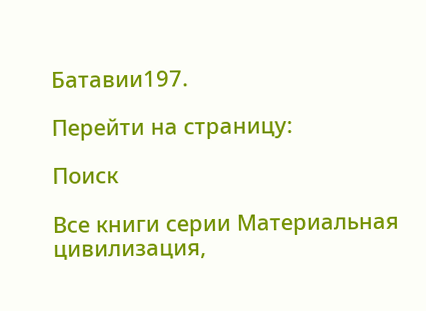Батавии197.

Перейти на страницу:

Поиск

Все книги серии Материальная цивилизация,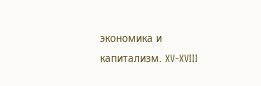экономика и капитализм. XV-XVIII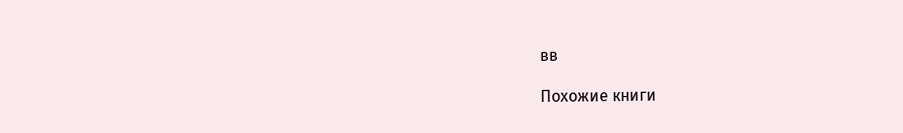вв

Похожие книги